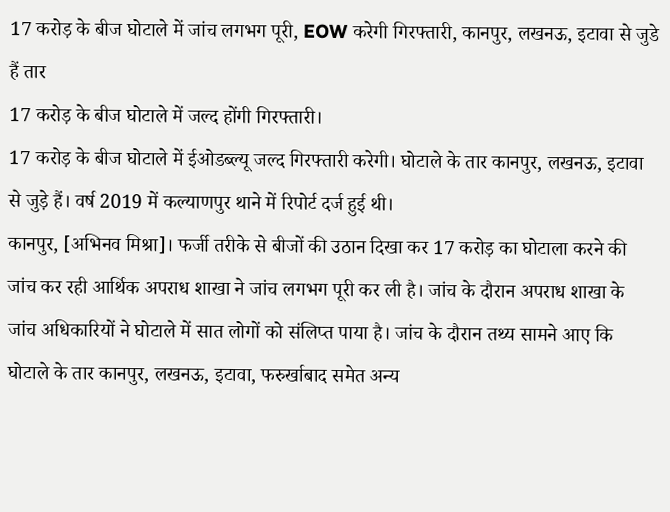17 करोड़ के बीज घोटाले में जांच लगभग पूरी, EOW करेगी गिरफ्तारी, कानपुर, लखनऊ, इटावा से जुडे हैं तार
17 करोड़ के बीज घोटाले में जल्द होंगी गिरफ्तारी।
17 करोड़ के बीज घोटाले में ईओडब्ल्यू जल्द गिरफ्तारी करेगी। घोटाले के तार कानपुर, लखनऊ, इटावा से जुड़े हैं। वर्ष 2019 में कल्याणपुर थाने में रिपोर्ट दर्ज हुई थी।
कानपुर, [अभिनव मिश्रा]। फर्जी तरीके से बीजों की उठान दिखा कर 17 करोड़ का घोटाला करने की जांच कर रही आर्थिक अपराध शाखा ने जांच लगभग पूरी कर ली है। जांच के दौरान अपराध शाखा के जांच अधिकारियों ने घोटाले में सात लोगों को संलिप्त पाया है। जांच के दौरान तथ्य सामने आए कि घोटाले के तार कानपुर, लखनऊ, इटावा, फरुर्खाबाद समेत अन्य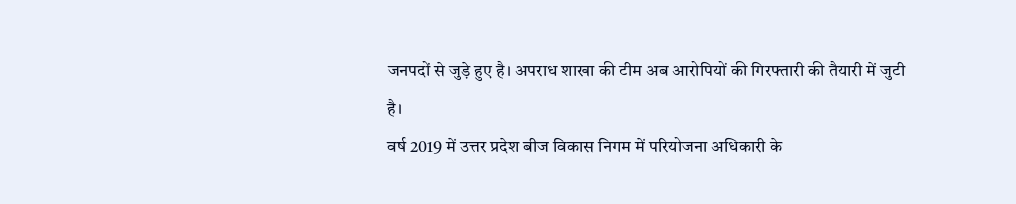जनपदों से जुड़े हुए है। अपराध शाखा की टीम अब आरोपियों की गिरफ्तारी की तैयारी में जुटी है।
वर्ष 2019 में उत्तर प्रदेश बीज विकास निगम में परियोजना अधिकारी के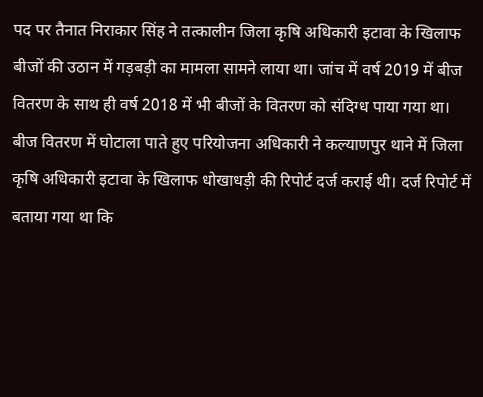पद पर तैनात निराकार सिंह ने तत्कालीन जिला कृषि अधिकारी इटावा के खिलाफ बीजों की उठान में गड़बड़ी का मामला सामने लाया था। जांच में वर्ष 2019 में बीज वितरण के साथ ही वर्ष 2018 में भी बीजों के वितरण को संदिग्ध पाया गया था।
बीज वितरण में घोटाला पाते हुए परियोजना अधिकारी ने कल्याणपुर थाने में जिला कृषि अधिकारी इटावा के खिलाफ धोखाधड़ी की रिपोर्ट दर्ज कराई थी। दर्ज रिपोर्ट में बताया गया था कि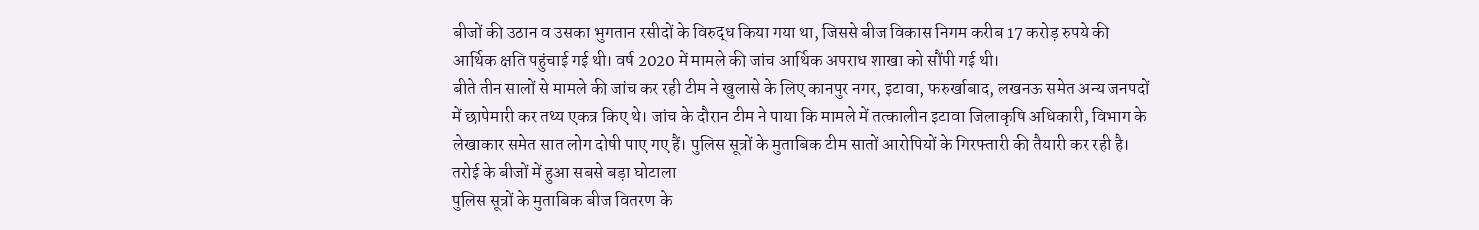बीजों की उठान व उसका भुगतान रसीदों के विरुद्ध किया गया था, जिससे बीज विकास निगम करीब 17 करोड़ रुपये की आर्थिक क्षति पहुंचाई गई थी। वर्ष 2020 में मामले की जांच आर्थिक अपराध शाखा को सौंपी गई थी।
बीते तीन सालों से मामले की जांच कर रही टीम ने खुलासे के लिए कानपुर नगर, इटावा, फरुर्खाबाद, लखनऊ समेत अन्य जनपदों में छापेमारी कर तथ्य एकत्र किए थे। जांच के दौरान टीम ने पाया कि मामले में तत्कालीन इटावा जिलाकृषि अधिकारी, विभाग के लेखाकार समेत सात लोग दोषी पाए गए हैं। पुलिस सूत्रों के मुताबिक टीम सातों आरोपियों के गिरफ्तारी की तैयारी कर रही है।
तरोई के बीजों में हुआ सबसे बड़ा घोटाला
पुलिस सूत्रों के मुताबिक बीज वितरण के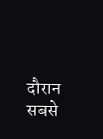दौरान सबसे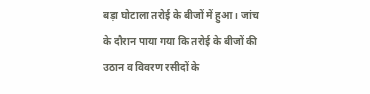बड़ा घोटाला तरोई के बीजों में हुआ। जांच के दौरान पाया गया कि तरोई के बीजों की उठान व विवरण रसीदों के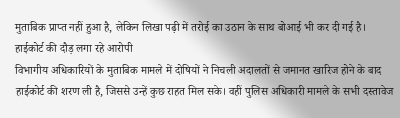मुताबिक प्राप्त नहीं हुआ है, लेकिन लिखा पढ़ी में तरोई का उठान के साथ बोआई भी कर दी गई है।
हाईकोर्ट की दौड़ लगा रहे आरोपी
विभागीय अधिकारियों के मुताबिक मामले में दोषियों ने निचली अदालतों से जमानत खारिज होने के बाद हाईकोर्ट की शरण ली है, जिससे उन्हें कुछ राहत मिल सके। वहीं पुलिस अधिकारी मामले के सभी दस्तावेज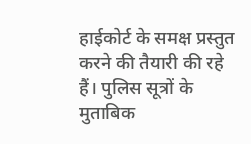हाईकोर्ट के समक्ष प्रस्तुत करने की तैयारी की रहे हैं। पुलिस सूत्रों के मुताबिक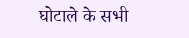घोटाले के सभी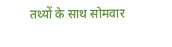तथ्यों के साथ सोमवार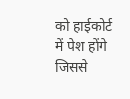को हाईकोर्ट में पेश होंगे जिससे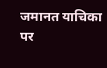जमानत याचिका पर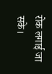रोक लगाई जा सके।